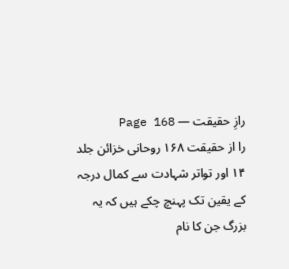رازِ حقیقت — Page 168
را از حقیقت ۱۶۸ روحانی خزائن جلد ۱۴ اور تواتر شہادت سے کمال درجہ کے یقین تک پہنچ چکے ہیں کہ یہ بزرگ جن کا نام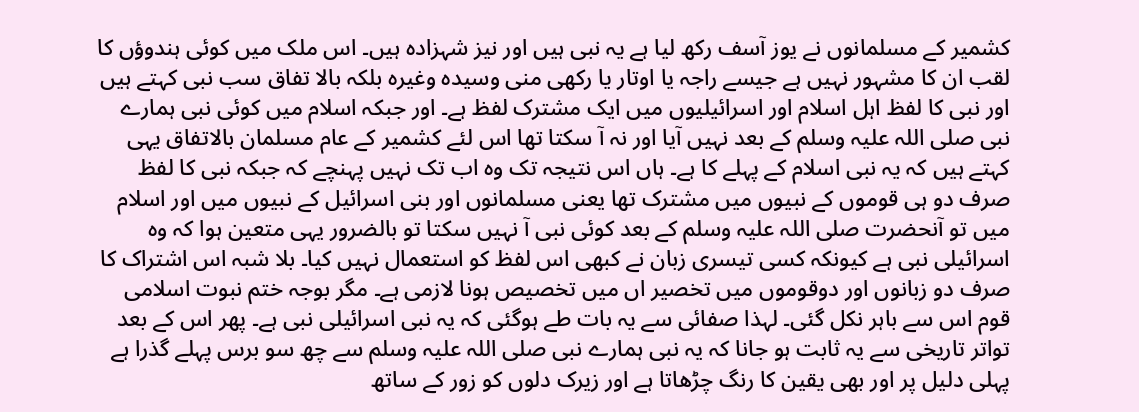کشمیر کے مسلمانوں نے یوز آسف رکھ لیا ہے یہ نبی ہیں اور نیز شہزادہ ہیں۔ اس ملک میں کوئی ہندوؤں کا لقب ان کا مشہور نہیں ہے جیسے راجہ یا اوتار یا رکھی منی وسیدہ وغیرہ بلکہ بالا تفاق سب نبی کہتے ہیں اور نبی کا لفظ اہل اسلام اور اسرائیلیوں میں ایک مشترک لفظ ہے۔ اور جبکہ اسلام میں کوئی نبی ہمارے نبی صلی اللہ علیہ وسلم کے بعد نہیں آیا اور نہ آ سکتا تھا اس لئے کشمیر کے عام مسلمان بالاتفاق یہی کہتے ہیں کہ یہ نبی اسلام کے پہلے کا ہے۔ ہاں اس نتیجہ تک وہ اب تک نہیں پہنچے کہ جبکہ نبی کا لفظ صرف دو ہی قوموں کے نبیوں میں مشترک تھا یعنی مسلمانوں اور بنی اسرائیل کے نبیوں میں اور اسلام میں تو آنحضرت صلی اللہ علیہ وسلم کے بعد کوئی نبی آ نہیں سکتا تو بالضرور یہی متعین ہوا کہ وہ اسرائیلی نبی ہے کیونکہ کسی تیسری زبان نے کبھی اس لفظ کو استعمال نہیں کیا۔ بلا شبہ اس اشتراک کا صرف دو زبانوں اور دوقوموں میں تخصیر اں میں تخصیص ہونا لازمی ہے۔ مگر بوجہ ختم نبوت اسلامی قوم اس سے باہر نکل گئی۔ لہذا صفائی سے یہ بات طے ہوگئی کہ یہ نبی اسرائیلی نبی ہے۔ پھر اس کے بعد تواتر تاریخی سے یہ ثابت ہو جانا کہ یہ نبی ہمارے نبی صلی اللہ علیہ وسلم سے چھ سو برس پہلے گذرا ہے پہلی دلیل پر اور بھی یقین کا رنگ چڑھاتا ہے اور زیرک دلوں کو زور کے ساتھ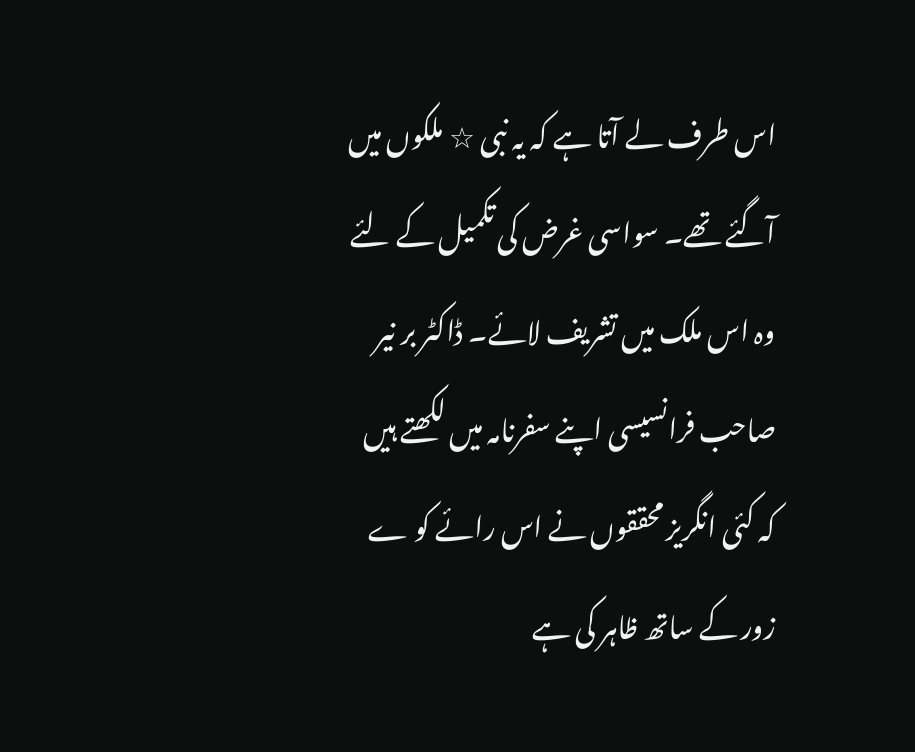اس طرف لے آتا ہے کہ یہ نبی ☆ ملکوں میں آگئے تھے۔ سواسی غرض کی تکمیل کے لئے وہ اس ملک میں تشریف لائے۔ ڈاکٹر بر نیر صاحب فرانسیسی اپنے سفرنامہ میں لکھتے ہیں کہ کئی انگریز محققوں نے اس رائے کو ے زور کے ساتھ ظاہر کی ہے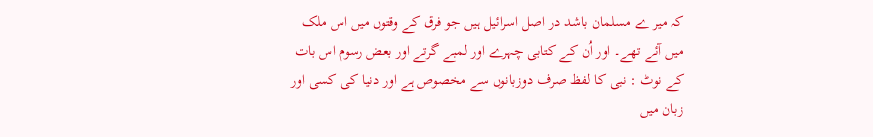کہ میر ے مسلمان باشد در اصل اسرائیل ہیں جو فرق کے وقتوں میں اس ملک میں آئے تھے۔ اور اُن کے کتابی چہرے اور لمبے گرتے اور بعض رسوم اس بات کے نوٹ : نبی کا لفظ صرف دوزبانوں سے مخصوص ہے اور دنیا کی کسی اور زبان میں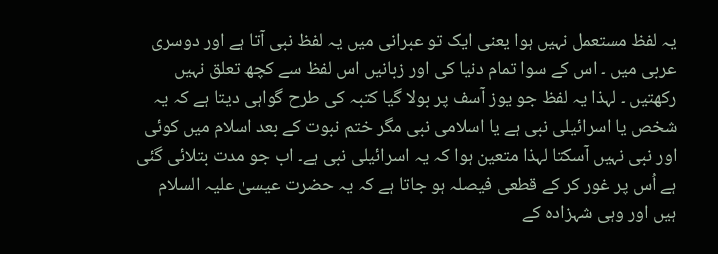یہ لفظ مستعمل نہیں ہوا یعنی ایک تو عبرانی میں یہ لفظ نبی آتا ہے اور دوسری عربی میں ۔ اس کے سوا تمام دنیا کی اور زبانیں اس لفظ سے کچھ تعلق نہیں رکھتیں ۔ لہذا یہ لفظ جو یوز آسف پر بولا گیا کتبہ کی طرح گواہی دیتا ہے کہ یہ شخص یا اسرائیلی نبی ہے یا اسلامی نبی مگر ختم نبوت کے بعد اسلام میں کوئی اور نبی نہیں آسکتا لہذا متعین ہوا کہ یہ اسرائیلی نبی ہے۔ اب جو مدت بتلائی گئی ہے اُس پر غور کر کے قطعی فیصلہ ہو جاتا ہے کہ یہ حضرت عیسیٰ علیہ السلام ہیں اور وہی شہزادہ کے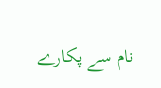نام سے پکارے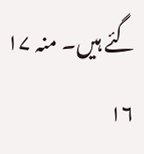گئے ہیں۔ منہ ۱۷ ١٦